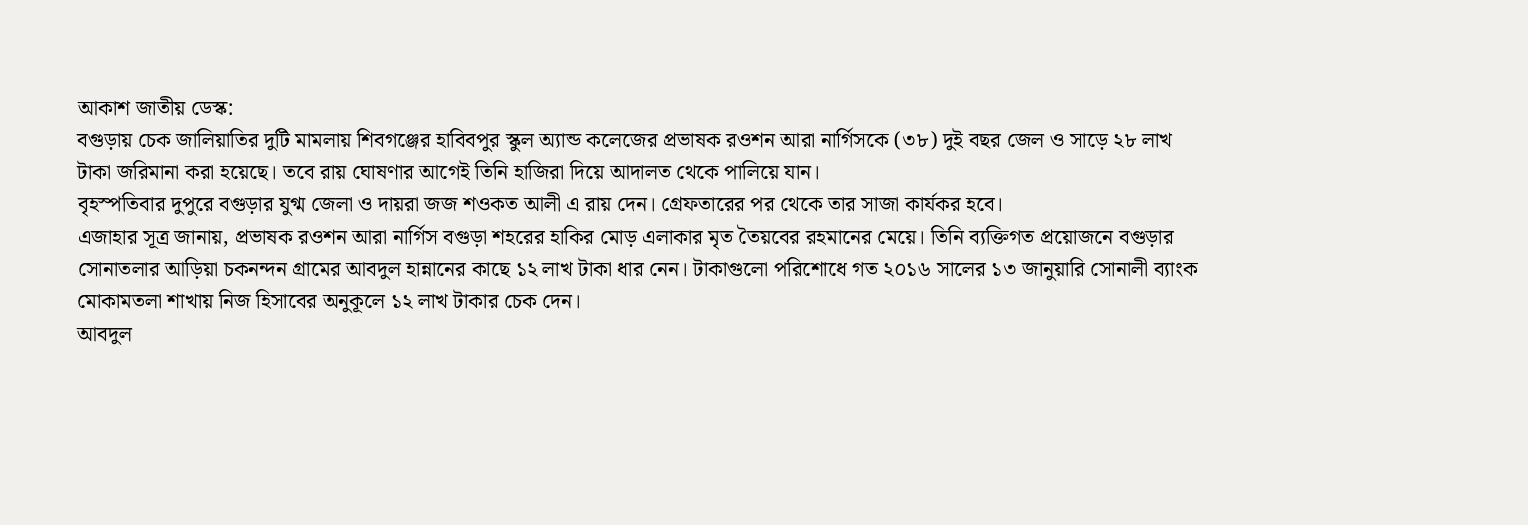আকাশ জাতীয় ডেস্ক:
বগুড়ায় চেক জালিয়াতির দুটি মামলায় শিবগঞ্জের হাবিবপুর স্কুল অ্যান্ড কলেজের প্রভাষক রওশন আরা নার্গিসকে (৩৮) দুই বছর জেল ও সাড়ে ২৮ লাখ টাকা জরিমানা করা হয়েছে। তবে রায় ঘোষণার আগেই তিনি হাজিরা দিয়ে আদালত থেকে পালিয়ে যান।
বৃহস্পতিবার দুপুরে বগুড়ার যুগ্ম জেলা ও দায়রা জজ শওকত আলী এ রায় দেন। গ্রেফতারের পর থেকে তার সাজা কার্যকর হবে।
এজাহার সূত্র জানায়, প্রভাষক রওশন আরা নার্গিস বগুড়া শহরের হাকির মোড় এলাকার মৃত তৈয়বের রহমানের মেয়ে। তিনি ব্যক্তিগত প্রয়োজনে বগুড়ার সোনাতলার আড়িয়া চকনন্দন গ্রামের আবদুল হান্নানের কাছে ১২ লাখ টাকা ধার নেন। টাকাগুলো পরিশোধে গত ২০১৬ সালের ১৩ জানুয়ারি সোনালী ব্যাংক মোকামতলা শাখায় নিজ হিসাবের অনুকূলে ১২ লাখ টাকার চেক দেন।
আবদুল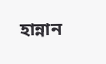হান্নান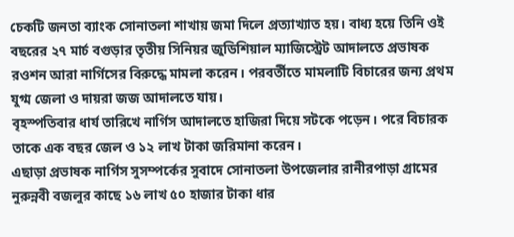চেকটি জনতা ব্যাংক সোনাতলা শাখায় জমা দিলে প্রত্যাখ্যাত হয়। বাধ্য হয়ে তিনি ওই বছরের ২৭ মার্চ বগুড়ার তৃতীয় সিনিয়র জুডিশিয়াল ম্যাজিস্ট্রেট আদালতে প্রভাষক রওশন আরা নার্গিসের বিরুদ্ধে মামলা করেন। পরবর্তীতে মামলাটি বিচারের জন্য প্রথম যুগ্ম জেলা ও দায়রা জজ আদালতে যায়।
বৃহস্পতিবার ধার্য তারিখে নার্গিস আদালতে হাজিরা দিয়ে সটকে পড়েন। পরে বিচারক তাকে এক বছর জেল ও ১২ লাখ টাকা জরিমানা করেন।
এছাড়া প্রভাষক নার্গিস সুসম্পর্কের সুবাদে সোনাতলা উপজেলার রানীরপাড়া গ্রামের নুরুন্নবী বজলুর কাছে ১৬ লাখ ৫০ হাজার টাকা ধার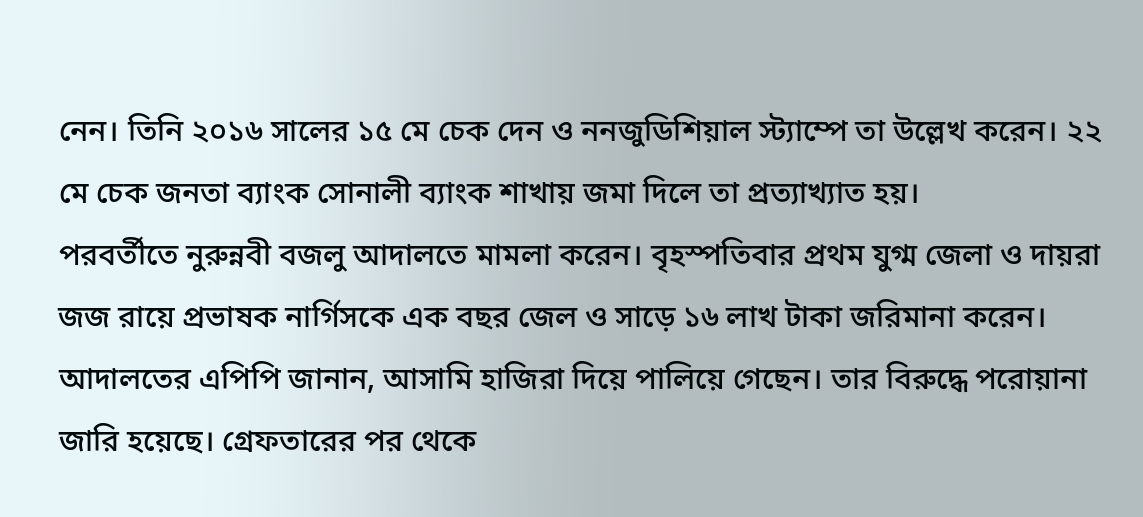নেন। তিনি ২০১৬ সালের ১৫ মে চেক দেন ও ননজুডিশিয়াল স্ট্যাম্পে তা উল্লেখ করেন। ২২ মে চেক জনতা ব্যাংক সোনালী ব্যাংক শাখায় জমা দিলে তা প্রত্যাখ্যাত হয়।
পরবর্তীতে নুরুন্নবী বজলু আদালতে মামলা করেন। বৃহস্পতিবার প্রথম যুগ্ম জেলা ও দায়রা জজ রায়ে প্রভাষক নার্গিসকে এক বছর জেল ও সাড়ে ১৬ লাখ টাকা জরিমানা করেন।
আদালতের এপিপি জানান, আসামি হাজিরা দিয়ে পালিয়ে গেছেন। তার বিরুদ্ধে পরোয়ানা জারি হয়েছে। গ্রেফতারের পর থেকে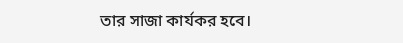তার সাজা কার্যকর হবে।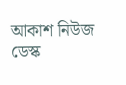আকাশ নিউজ ডেস্ক